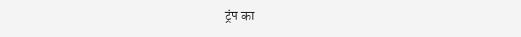ट्रंप का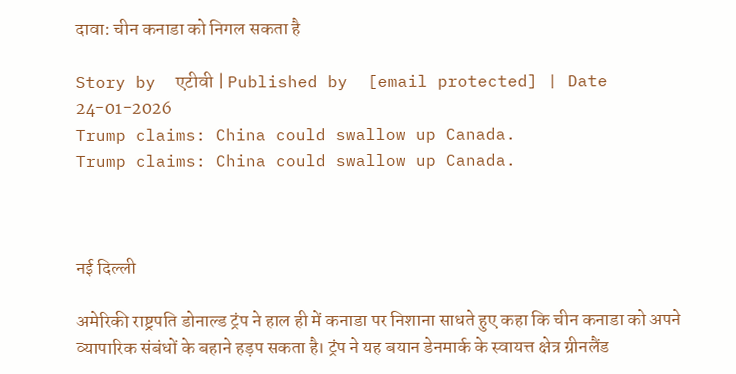दावा: चीन कनाडा को निगल सकता है

Story by  एटीवी | Published by  [email protected] | Date 24-01-2026
Trump claims: China could swallow up Canada.
Trump claims: China could swallow up Canada.



नई दिल्ली

अमेरिकी राष्ट्रपति डोनाल्ड ट्रंप ने हाल ही में कनाडा पर निशाना साधते हुए कहा कि चीन कनाडा को अपने व्यापारिक संबंधों के बहाने हड़प सकता है। ट्रंप ने यह बयान डेनमार्क के स्वायत्त क्षेत्र ग्रीनलैंड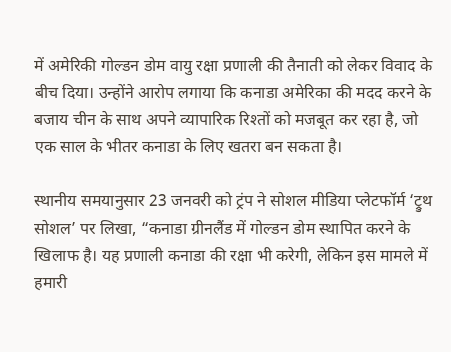में अमेरिकी गोल्डन डोम वायु रक्षा प्रणाली की तैनाती को लेकर विवाद के बीच दिया। उन्होंने आरोप लगाया कि कनाडा अमेरिका की मदद करने के बजाय चीन के साथ अपने व्यापारिक रिश्तों को मजबूत कर रहा है, जो एक साल के भीतर कनाडा के लिए खतरा बन सकता है।

स्थानीय समयानुसार 23 जनवरी को ट्रंप ने सोशल मीडिया प्लेटफॉर्म ‘ट्रुथ सोशल’ पर लिखा, “कनाडा ग्रीनलैंड में गोल्डन डोम स्थापित करने के खिलाफ है। यह प्रणाली कनाडा की रक्षा भी करेगी, लेकिन इस मामले में हमारी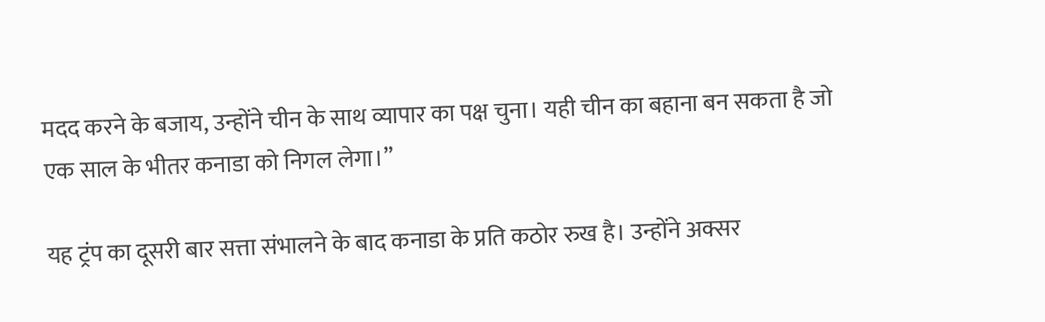मदद करने के बजाय, उन्होंने चीन के साथ व्यापार का पक्ष चुना। यही चीन का बहाना बन सकता है जो एक साल के भीतर कनाडा को निगल लेगा।”

यह ट्रंप का दूसरी बार सत्ता संभालने के बाद कनाडा के प्रति कठोर रुख है। उन्होंने अक्सर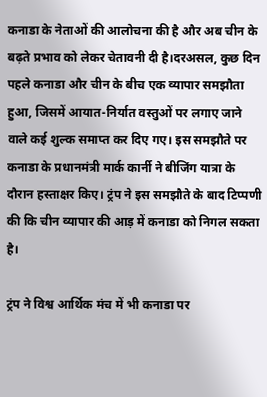कनाडा के नेताओं की आलोचना की है और अब चीन के बढ़ते प्रभाव को लेकर चेतावनी दी है।दरअसल, कुछ दिन पहले कनाडा और चीन के बीच एक व्यापार समझौता हुआ, जिसमें आयात-निर्यात वस्तुओं पर लगाए जाने वाले कई शुल्क समाप्त कर दिए गए। इस समझौते पर कनाडा के प्रधानमंत्री मार्क कार्नी ने बीजिंग यात्रा के दौरान हस्ताक्षर किए। ट्रंप ने इस समझौते के बाद टिप्पणी की कि चीन व्यापार की आड़ में कनाडा को निगल सकता है।

ट्रंप ने विश्व आर्थिक मंच में भी कनाडा पर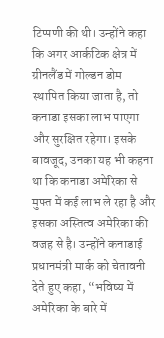टिप्पणी की थी। उन्होंने कहा कि अगर आर्कटिक क्षेत्र में ग्रीनलैंड में गोल्डन डोम स्थापित किया जाता है, तो कनाडा इसका लाभ पाएगा और सुरक्षित रहेगा। इसके बावजूद, उनका यह भी कहना था कि कनाडा अमेरिका से मुफ्त में कई लाभ ले रहा है और इसका अस्तित्व अमेरिका की वजह से है। उन्होंने कनाडाई प्रधानमंत्री मार्क को चेतावनी देते हुए कहा, “भविष्य में अमेरिका के बारे में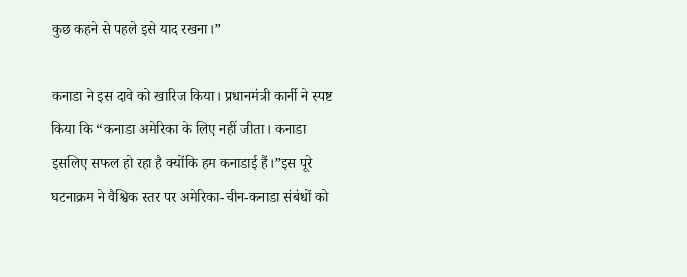कुछ कहने से पहले इसे याद रखना।”

कनाडा ने इस दावे को खारिज किया। प्रधानमंत्री कार्नी ने स्पष्ट किया कि “कनाडा अमेरिका के लिए नहीं जीता। कनाडा इसलिए सफल हो रहा है क्योंकि हम कनाडाई हैं।”इस पूरे घटनाक्रम ने वैश्विक स्तर पर अमेरिका-चीन-कनाडा संबंधों को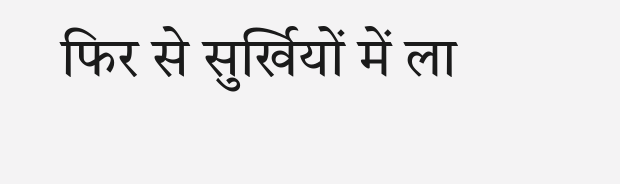फिर से सुर्खियों में ला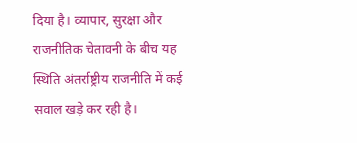दिया है। व्यापार, सुरक्षा और राजनीतिक चेतावनी के बीच यह स्थिति अंतर्राष्ट्रीय राजनीति में कई सवाल खड़े कर रही है।